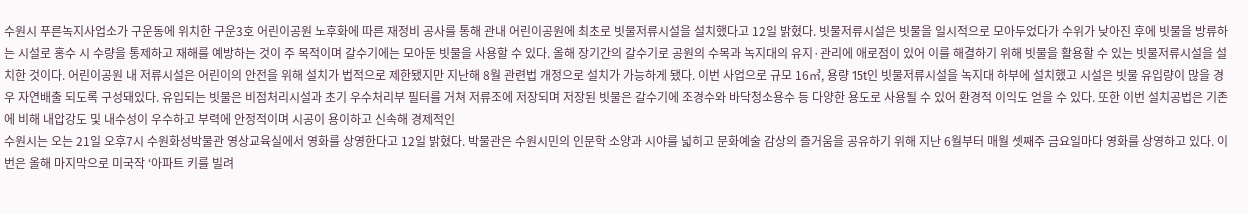수원시 푸른녹지사업소가 구운동에 위치한 구운3호 어린이공원 노후화에 따른 재정비 공사를 통해 관내 어린이공원에 최초로 빗물저류시설을 설치했다고 12일 밝혔다. 빗물저류시설은 빗물을 일시적으로 모아두었다가 수위가 낮아진 후에 빗물을 방류하는 시설로 홍수 시 수량을 통제하고 재해를 예방하는 것이 주 목적이며 갈수기에는 모아둔 빗물을 사용할 수 있다. 올해 장기간의 갈수기로 공원의 수목과 녹지대의 유지·관리에 애로점이 있어 이를 해결하기 위해 빗물을 활용할 수 있는 빗물저류시설을 설치한 것이다. 어린이공원 내 저류시설은 어린이의 안전을 위해 설치가 법적으로 제한됐지만 지난해 8월 관련법 개정으로 설치가 가능하게 됐다. 이번 사업으로 규모 16㎥, 용량 15t인 빗물저류시설을 녹지대 하부에 설치했고 시설은 빗물 유입량이 많을 경우 자연배출 되도록 구성돼있다. 유입되는 빗물은 비점처리시설과 초기 우수처리부 필터를 거쳐 저류조에 저장되며 저장된 빗물은 갈수기에 조경수와 바닥청소용수 등 다양한 용도로 사용될 수 있어 환경적 이익도 얻을 수 있다. 또한 이번 설치공법은 기존에 비해 내압강도 및 내수성이 우수하고 부력에 안정적이며 시공이 용이하고 신속해 경제적인
수원시는 오는 21일 오후7시 수원화성박물관 영상교육실에서 영화를 상영한다고 12일 밝혔다. 박물관은 수원시민의 인문학 소양과 시야를 넓히고 문화예술 감상의 즐거움을 공유하기 위해 지난 6월부터 매월 셋째주 금요일마다 영화를 상영하고 있다. 이번은 올해 마지막으로 미국작 ‘아파트 키를 빌려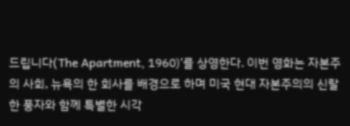드립니다(The Apartment, 1960)’를 상영한다. 이번 영화는 자본주의 사회, 뉴욕의 한 회사를 배경으로 하며 미국 현대 자본주의의 신랄한 풍자와 함께 특별한 시각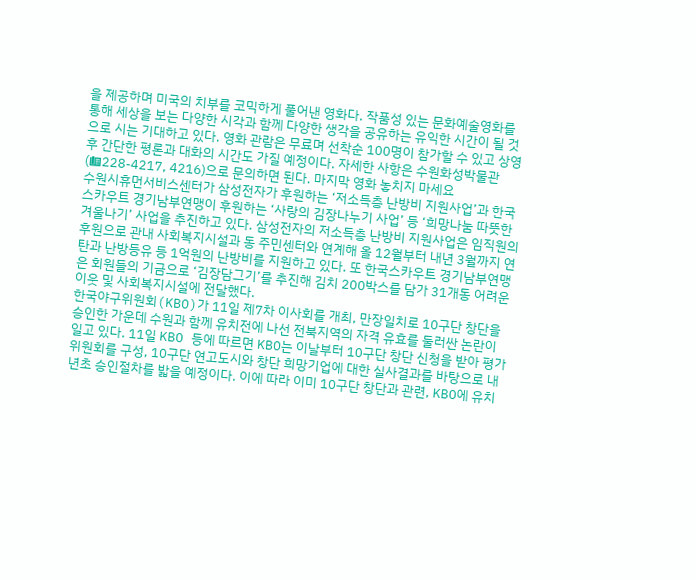을 제공하며 미국의 치부를 코믹하게 풀어낸 영화다. 작품성 있는 문화예술영화를 통해 세상을 보는 다양한 시각과 함께 다양한 생각을 공유하는 유익한 시간이 될 것으로 시는 기대하고 있다. 영화 관람은 무료며 선착순 100명이 참가할 수 있고 상영 후 간단한 평론과 대화의 시간도 가질 예정이다. 자세한 사항은 수원화성박물관(☎228-4217, 4216)으로 문의하면 된다. 마지막 영화 놓치지 마세요
수원시휴먼서비스센터가 삼성전자가 후원하는 ‘저소득층 난방비 지원사업’과 한국스카우트 경기남부연맹이 후원하는 ‘사랑의 김장나누기 사업’ 등 ‘희망나눔 따뜻한 겨울나기’ 사업을 추진하고 있다. 삼성전자의 저소득층 난방비 지원사업은 임직원의 후원으로 관내 사회복지시설과 동 주민센터와 연계해 올 12월부터 내년 3월까지 연탄과 난방등유 등 1억원의 난방비를 지원하고 있다. 또 한국스카우트 경기남부연맹은 회원들의 기금으로 ‘김장담그기’를 추진해 김치 200박스를 담가 31개동 어려운 이웃 및 사회복지시설에 전달했다.
한국야구위원회(KBO)가 11일 제7차 이사회를 개최, 만장일치로 10구단 창단을 승인한 가운데 수원과 함께 유치전에 나선 전북지역의 자격 유효를 둘러싼 논란이 일고 있다. 11일 KBO 등에 따르면 KBO는 이날부터 10구단 창단 신청을 받아 평가위원회를 구성, 10구단 연고도시와 창단 희망기업에 대한 실사결과를 바탕으로 내년초 승인절차를 밟을 예정이다. 이에 따라 이미 10구단 창단과 관련, KBO에 유치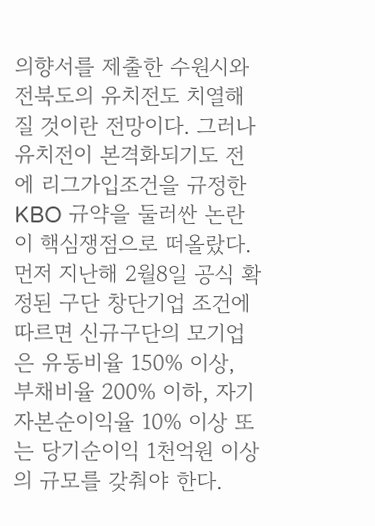의향서를 제출한 수원시와 전북도의 유치전도 치열해질 것이란 전망이다. 그러나 유치전이 본격화되기도 전에 리그가입조건을 규정한 KBO 규약을 둘러싼 논란이 핵심쟁점으로 떠올랐다. 먼저 지난해 2월8일 공식 확정된 구단 창단기업 조건에 따르면 신규구단의 모기업은 유동비율 150% 이상, 부채비율 200% 이하, 자기자본순이익율 10% 이상 또는 당기순이익 1천억원 이상의 규모를 갖춰야 한다.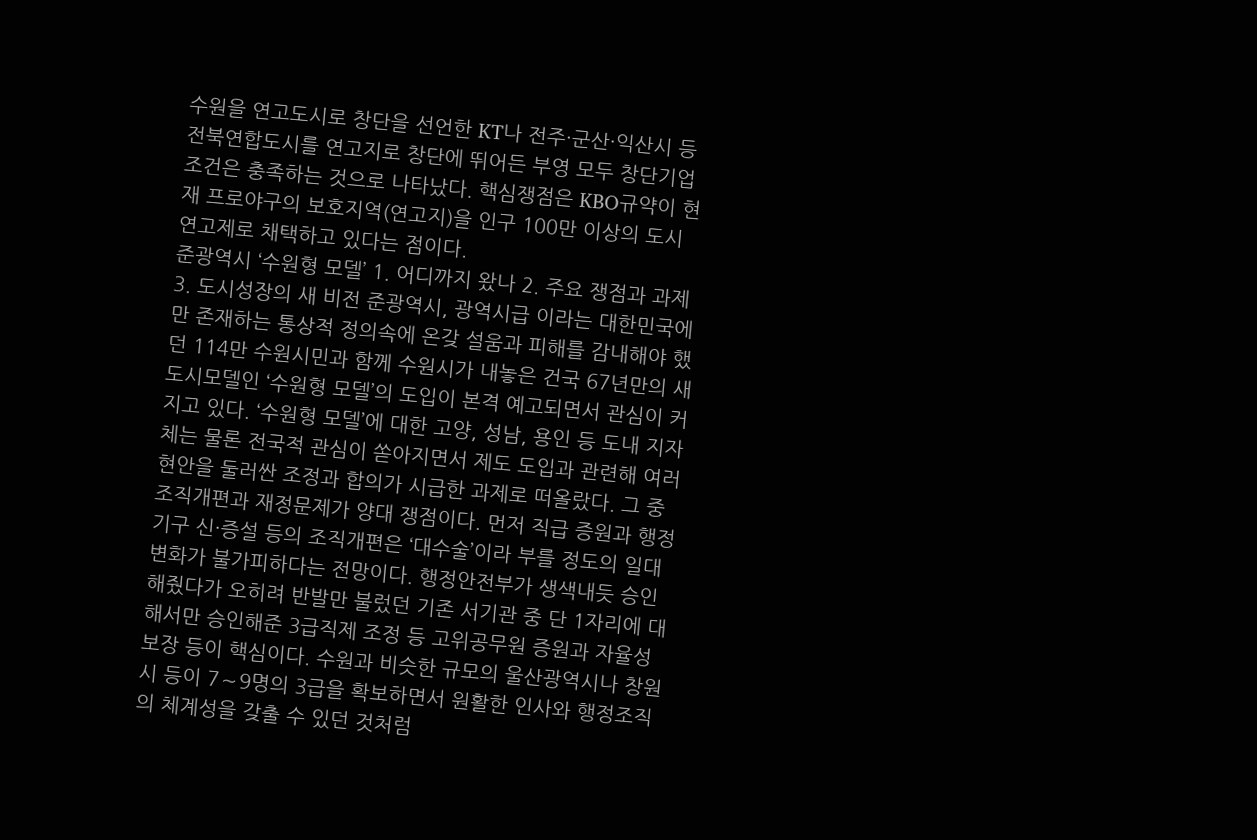수원을 연고도시로 창단을 선언한 KT나 전주·군산·익산시 등 전북연합도시를 연고지로 창단에 뛰어든 부영 모두 창단기업 조건은 충족하는 것으로 나타났다. 핵심쟁점은 KBO규약이 현재 프로야구의 보호지역(연고지)을 인구 100만 이상의 도시 연고제로 채택하고 있다는 점이다.
준광역시 ‘수원형 모델’ 1. 어디까지 왔나 2. 주요 쟁점과 과제 3. 도시성장의 새 비전 준광역시, 광역시급 이라는 대한민국에만 존재하는 통상적 정의속에 온갖 설움과 피해를 감내해야 했던 114만 수원시민과 함께 수원시가 내놓은 건국 67년만의 새 도시모델인 ‘수원형 모델’의 도입이 본격 예고되면서 관심이 커지고 있다. ‘수원형 모델’에 대한 고양, 성남, 용인 등 도내 지자체는 물론 전국적 관심이 쏟아지면서 제도 도입과 관련해 여러 현안을 둘러싼 조정과 합의가 시급한 과제로 떠올랐다. 그 중 조직개편과 재정문제가 양대 쟁점이다. 먼저 직급 증원과 행정기구 신·증설 등의 조직개편은 ‘대수술’이라 부를 정도의 일대 변화가 불가피하다는 전망이다. 행정안전부가 생색내듯 승인해줬다가 오히려 반발만 불렀던 기존 서기관 중 단 1자리에 대해서만 승인해준 3급직제 조정 등 고위공무원 증원과 자율성 보장 등이 핵심이다. 수원과 비슷한 규모의 울산광역시나 창원시 등이 7∼9명의 3급을 확보하면서 원활한 인사와 행정조직의 체계성을 갖출 수 있던 것처럼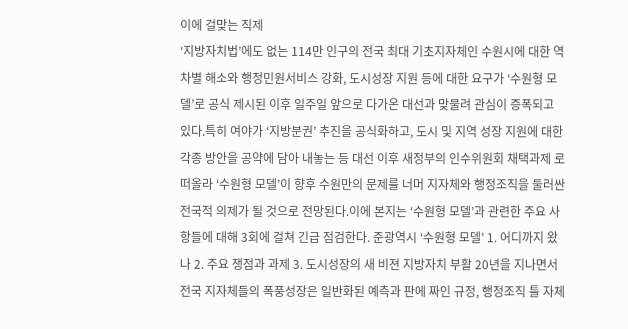이에 걸맞는 직제
‘지방자치법’에도 없는 114만 인구의 전국 최대 기초지자체인 수원시에 대한 역차별 해소와 행정민원서비스 강화, 도시성장 지원 등에 대한 요구가 ‘수원형 모델’로 공식 제시된 이후 일주일 앞으로 다가온 대선과 맞물려 관심이 증폭되고 있다.특히 여야가 ‘지방분권’ 추진을 공식화하고, 도시 및 지역 성장 지원에 대한 각종 방안을 공약에 담아 내놓는 등 대선 이후 새정부의 인수위원회 채택과제 로 떠올라 ‘수원형 모델’이 향후 수원만의 문제를 너머 지자체와 행정조직을 둘러싼 전국적 의제가 될 것으로 전망된다.이에 본지는 ‘수원형 모델’과 관련한 주요 사항들에 대해 3회에 걸쳐 긴급 점검한다. 준광역시 ‘수원형 모델’ 1. 어디까지 왔나 2. 주요 쟁점과 과제 3. 도시성장의 새 비젼 지방자치 부활 20년을 지나면서 전국 지자체들의 폭풍성장은 일반화된 예측과 판에 짜인 규정, 행정조직 틀 자체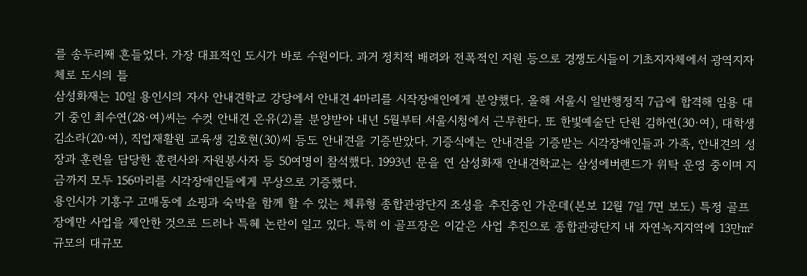를 송두리째 흔들었다. 가장 대표적인 도시가 바로 수원이다. 과거 정치적 배려와 전폭적인 지원 등으로 경쟁도시들이 기초지자체에서 광역지자체로 도시의 틀
삼성화재는 10일 용인시의 자사 안내견학교 강당에서 안내견 4마리를 시작장애인에게 분양했다. 올해 서울시 일반행정직 7급에 합격해 임용 대기 중인 최수연(28·여)씨는 수컷 안내견 온유(2)를 분양받아 내년 5월부터 서울시청에서 근무한다. 또 한빛예술단 단원 김하연(30·여), 대학생 김소라(20·여), 직업재활원 교육생 김호현(30)씨 등도 안내견을 기증받았다. 기증식에는 안내견을 기증받는 시각장애인들과 가족, 안내견의 성장과 훈련을 담당한 훈련사와 자원봉사자 등 50여명이 참석했다. 1993년 문을 연 삼성화재 안내견학교는 삼성에버랜드가 위탁 운영 중이며 지금까지 모두 156마리를 시각장애인들에게 무상으로 기증했다.
용인시가 기흥구 고매동에 쇼핑과 숙박을 함께 할 수 있는 체류형 종합관광단지 조성을 추진중인 가운데(본보 12월 7일 7면 보도) 특정 골프장에만 사업을 제안한 것으로 드러나 특혜 논란이 일고 있다. 특히 이 골프장은 이같은 사업 추진으로 종합관광단지 내 자연녹지지역에 13만㎡ 규모의 대규모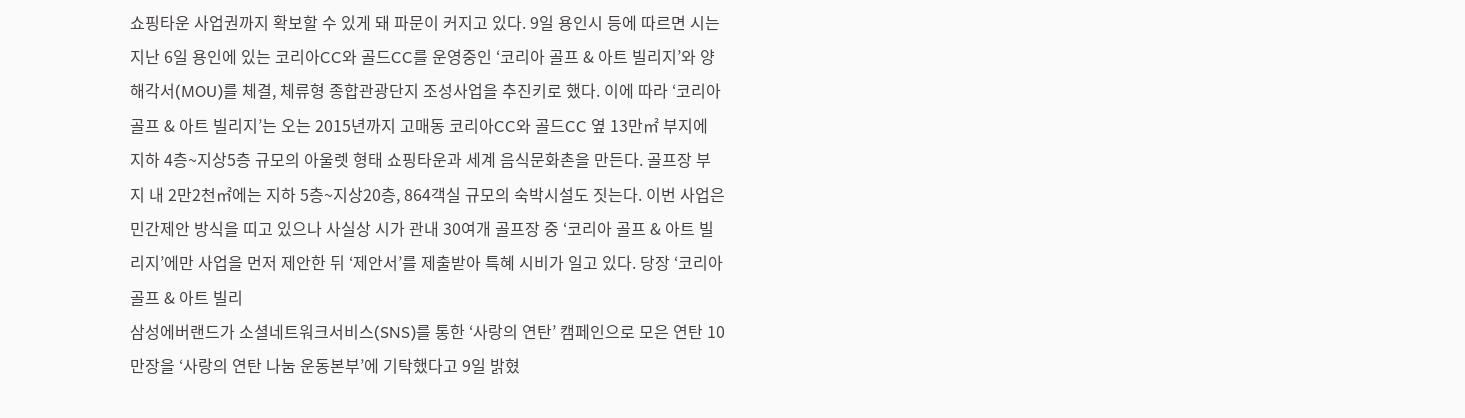쇼핑타운 사업권까지 확보할 수 있게 돼 파문이 커지고 있다. 9일 용인시 등에 따르면 시는 지난 6일 용인에 있는 코리아CC와 골드CC를 운영중인 ‘코리아 골프 & 아트 빌리지’와 양해각서(MOU)를 체결, 체류형 종합관광단지 조성사업을 추진키로 했다. 이에 따라 ‘코리아 골프 & 아트 빌리지’는 오는 2015년까지 고매동 코리아CC와 골드CC 옆 13만㎡ 부지에 지하 4층~지상5층 규모의 아울렛 형태 쇼핑타운과 세계 음식문화촌을 만든다. 골프장 부지 내 2만2천㎡에는 지하 5층~지상20층, 864객실 규모의 숙박시설도 짓는다. 이번 사업은 민간제안 방식을 띠고 있으나 사실상 시가 관내 30여개 골프장 중 ‘코리아 골프 & 아트 빌리지’에만 사업을 먼저 제안한 뒤 ‘제안서’를 제출받아 특혜 시비가 일고 있다. 당장 ‘코리아 골프 & 아트 빌리
삼성에버랜드가 소셜네트워크서비스(SNS)를 통한 ‘사랑의 연탄’ 캠페인으로 모은 연탄 10만장을 ‘사랑의 연탄 나눔 운동본부’에 기탁했다고 9일 밝혔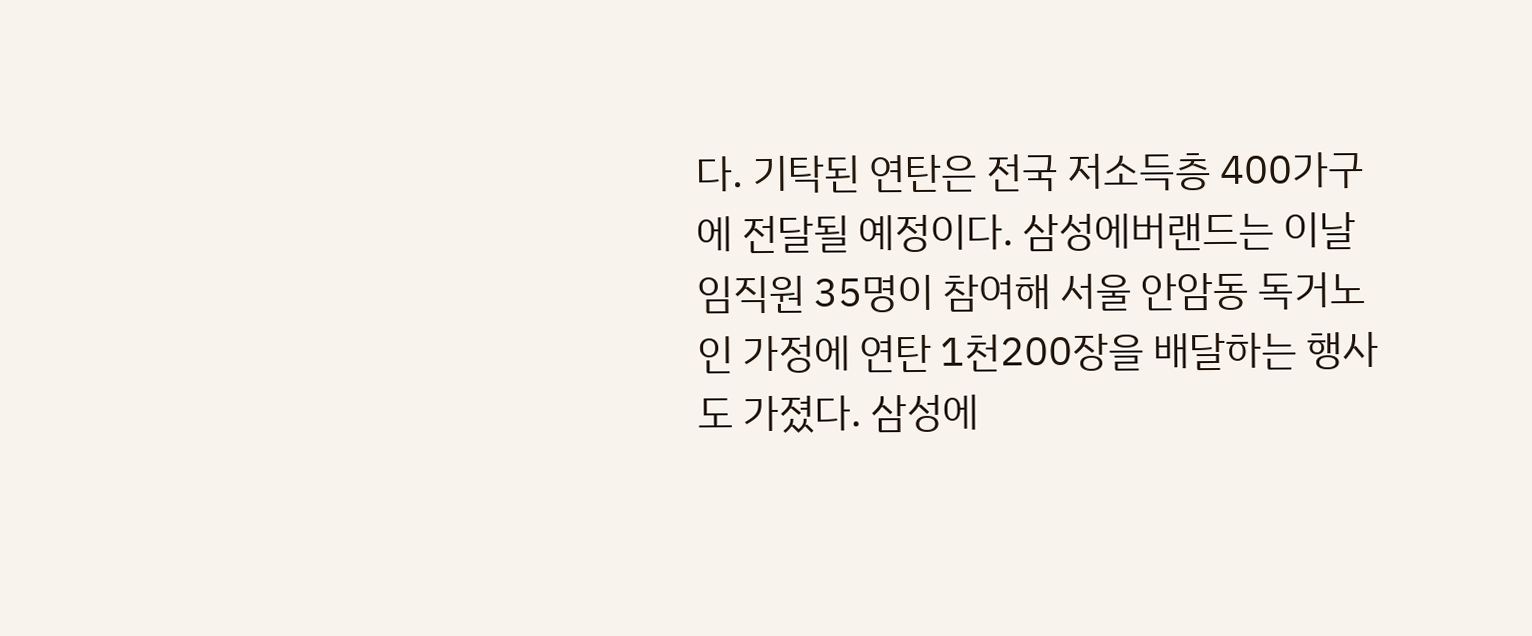다. 기탁된 연탄은 전국 저소득층 400가구에 전달될 예정이다. 삼성에버랜드는 이날 임직원 35명이 참여해 서울 안암동 독거노인 가정에 연탄 1천200장을 배달하는 행사도 가졌다. 삼성에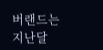버랜드는 지난달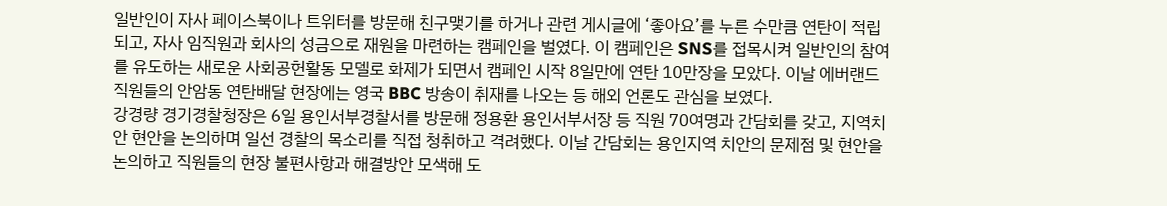일반인이 자사 페이스북이나 트위터를 방문해 친구맺기를 하거나 관련 게시글에 ‘좋아요’를 누른 수만큼 연탄이 적립되고, 자사 임직원과 회사의 성금으로 재원을 마련하는 캠페인을 벌였다. 이 캠페인은 SNS를 접목시켜 일반인의 참여를 유도하는 새로운 사회공헌활동 모델로 화제가 되면서 캠페인 시작 8일만에 연탄 10만장을 모았다. 이날 에버랜드 직원들의 안암동 연탄배달 현장에는 영국 BBC 방송이 취재를 나오는 등 해외 언론도 관심을 보였다.
강경량 경기경찰청장은 6일 용인서부경찰서를 방문해 정용환 용인서부서장 등 직원 70여명과 간담회를 갖고, 지역치안 현안을 논의하며 일선 경찰의 목소리를 직접 청취하고 격려했다. 이날 간담회는 용인지역 치안의 문제점 및 현안을 논의하고 직원들의 현장 불편사항과 해결방안 모색해 도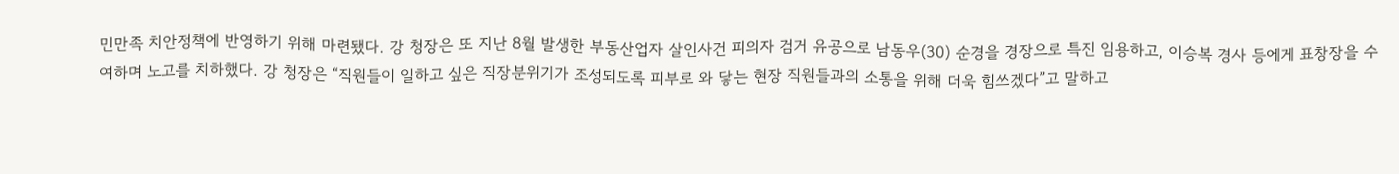민만족 치안정책에 반영하기 위해 마련됐다. 강 청장은 또 지난 8월 발생한 부동산업자 살인사건 피의자 검거 유공으로 남동우(30) 순경을 경장으로 특진 임용하고, 이승복 경사 등에게 표창장을 수여하며 노고를 치하했다. 강 청장은 “직원들이 일하고 싶은 직장분위기가 조성되도록 피부로 와 닿는 현장 직원들과의 소통을 위해 더욱 힘쓰겠다”고 말하고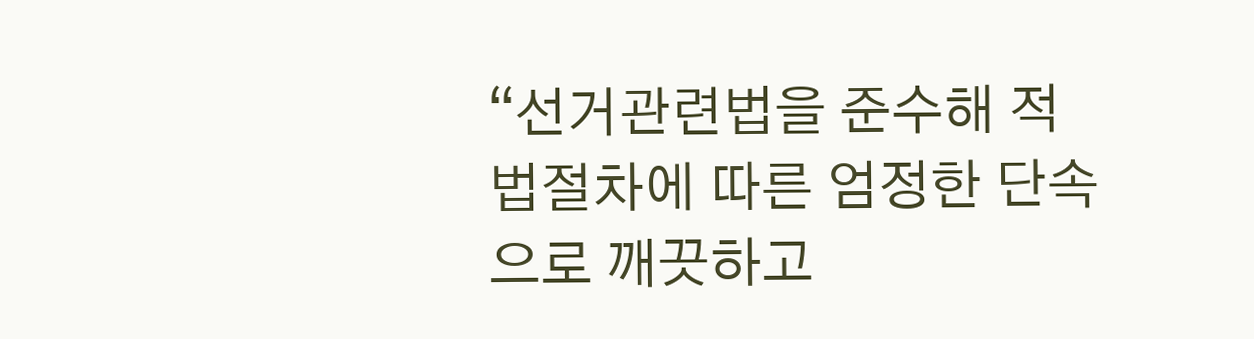“선거관련법을 준수해 적법절차에 따른 엄정한 단속으로 깨끗하고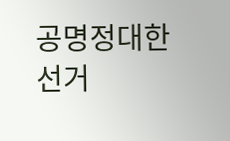공명정대한 선거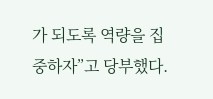가 되도록 역량을 집중하자”고 당부했다.